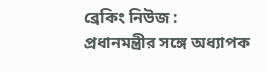ব্রেকিং নিউজ :
প্রধানমন্ত্রীর সঙ্গে অধ্যাপক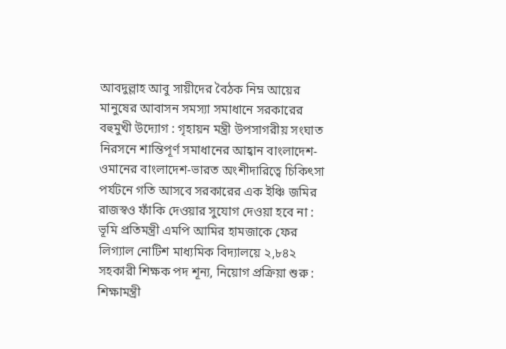আবদুল্লাহ আবু সায়ীদের বৈঠক নিম্ন আয়ের মানুষের আবাসন সমস্যা সমাধানে সরকারের বহুমুখী উদ্যোগ : গৃহায়ন মন্ত্রী উপসাগরীয় সংঘাত নিরসনে শান্তিপূর্ণ সমাধানের আহ্বান বাংলাদেশ-ওমানের বাংলাদেশ-ভারত অংশীদারিত্বে চিকিৎসা পর্যটনে গতি আসবে সরকারের এক ইঞ্চি জমির রাজস্বও ফাঁকি দেওয়ার সুযোগ দেওয়া হবে না : ভূমি প্রতিমন্ত্রী এমপি আমির হামজাকে ফের লিগ্যাল নোটিশ মাধ্যমিক বিদ্যালয়ে ২,৮৪২ সহকারী শিক্ষক পদ শূন্য, নিয়োগ প্রক্রিয়া শুরু : শিক্ষামন্ত্রী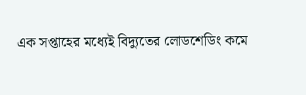এক সপ্তাহের মধ্যেই বিদ্যুতের লোডশেডিং কমে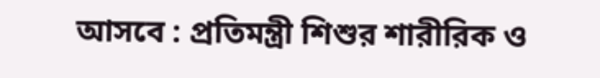আসবে : প্রতিমন্ত্রী শিশুর শারীরিক ও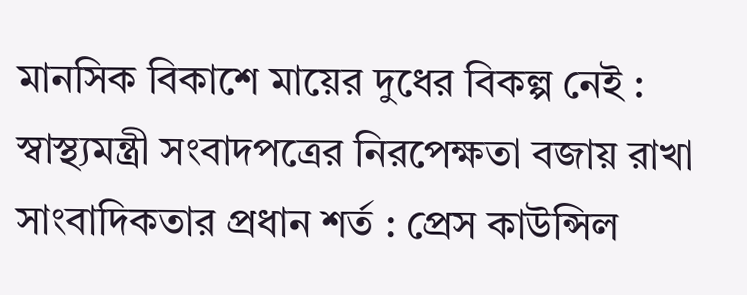মানসিক বিকাশে মায়ের দুধের বিকল্প নেই : স্বাস্থ্যমন্ত্রী সংবাদপত্রের নিরপেক্ষতা বজায় রাখা সাংবাদিকতার প্রধান শর্ত : প্রেস কাউন্সিল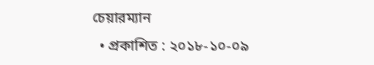চেয়ারম্যান
  • প্রকাশিত : ২০১৮-১০-০৯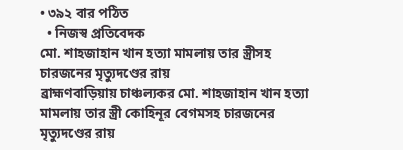• ৩৯২ বার পঠিত
  • নিজস্ব প্রতিবেদক
মো. শাহজাহান খান হত্যা মামলায় তার স্ত্রীসহ চারজনের মৃত্যুদণ্ডের রায়
ব্রাহ্মণবাড়িয়ায় চাঞ্চল্যকর মো. শাহজাহান খান হত্যা মামলায় তার স্ত্রী কোহিনূর বেগমসহ চারজনের মৃত্যুদণ্ডের রায়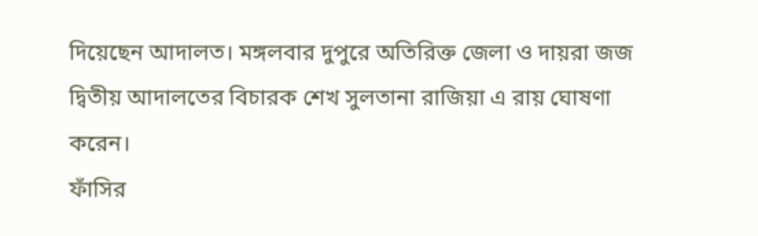দিয়েছেন আদালত। মঙ্গলবার দুপুরে অতিরিক্ত জেলা ও দায়রা জজ দ্বিতীয় আদালতের বিচারক শেখ সুলতানা রাজিয়া এ রায় ঘোষণা করেন।
ফাঁসির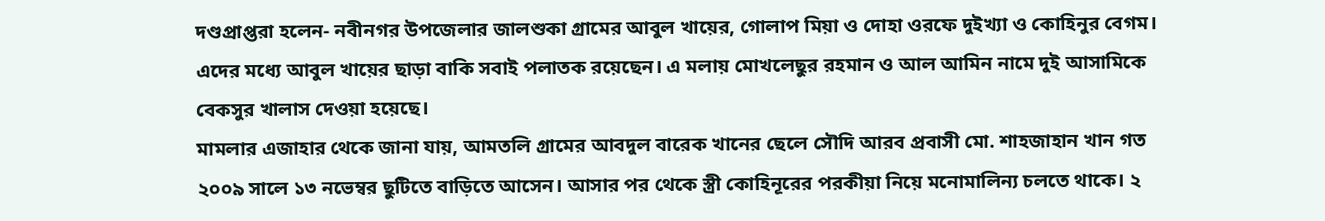দণ্ডপ্রাপ্তরা হলেন- নবীনগর উপজেলার জালশুকা গ্রামের আবুল খায়ের, গোলাপ মিয়া ও দোহা ওরফে দুইখ্যা ও কোহিনুর বেগম। এদের মধ্যে আবুল খায়ের ছাড়া বাকি সবাই পলাতক রয়েছেন। এ মলায় মোখলেছুর রহমান ও আল আমিন নামে দুই আসামিকে বেকসুর খালাস দেওয়া হয়েছে।
মামলার এজাহার থেকে জানা যায়, আমতলি গ্রামের আবদুল বারেক খানের ছেলে সৌদি আরব প্রবাসী মো. শাহজাহান খান গত ২০০৯ সালে ১৩ নভেম্বর ছুটিতে বাড়িতে আসেন। আসার পর থেকে স্ত্রী কোহিনূরের পরকীয়া নিয়ে মনোমালিন্য চলতে থাকে। ২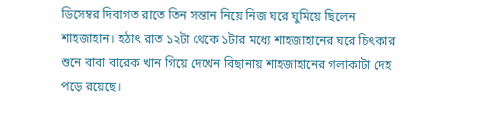ডিসেম্বর দিবাগত রাতে তিন সন্তান নিয়ে নিজ ঘরে ঘুমিয়ে ছিলেন শাহজাহান। হঠাৎ রাত ১২টা থেকে ১টার মধ্যে শাহজাহানের ঘরে চিৎকার শুনে বাবা বারেক খান গিয়ে দেখেন বিছানায় শাহজাহানের গলাকাটা দেহ পড়ে রয়েছে।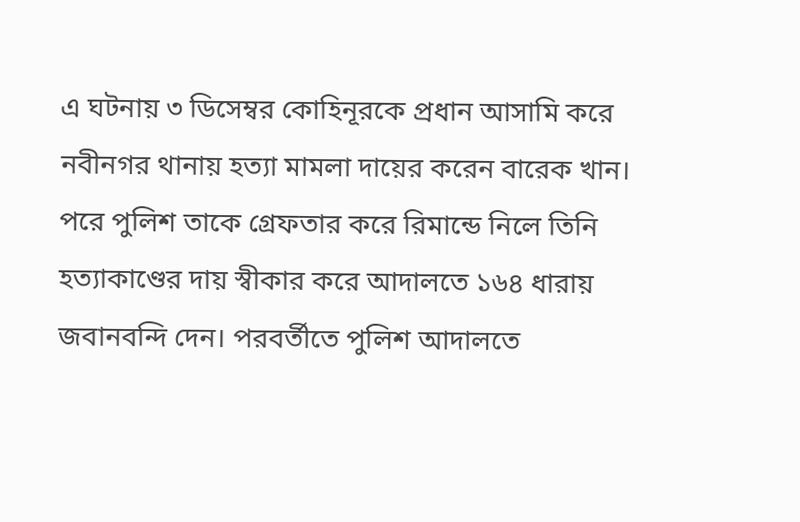এ ঘটনায় ৩ ডিসেম্বর কোহিনূরকে প্রধান আসামি করে নবীনগর থানায় হত্যা মামলা দায়ের করেন বারেক খান। পরে পুলিশ তাকে গ্রেফতার করে রিমান্ডে নিলে তিনি হত্যাকাণ্ডের দায় স্বীকার করে আদালতে ১৬৪ ধারায় জবানবন্দি দেন। পরবর্তীতে পুলিশ আদালতে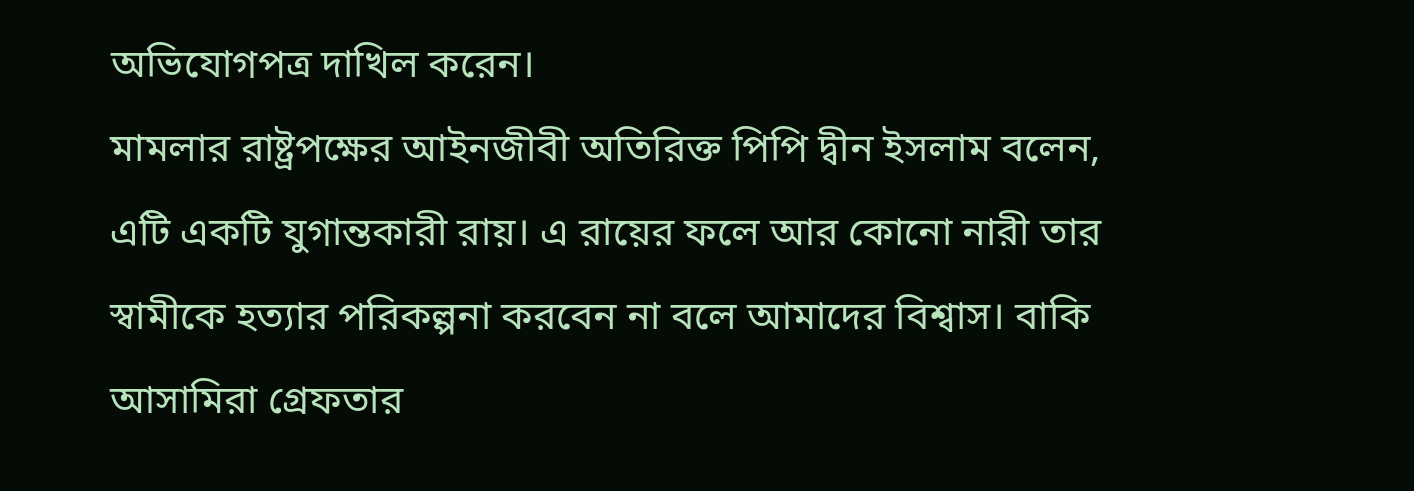অভিযোগপত্র দাখিল করেন।
মামলার রাষ্ট্রপক্ষের আইনজীবী অতিরিক্ত পিপি দ্বীন ইসলাম বলেন, এটি একটি যুগান্তকারী রায়। এ রায়ের ফলে আর কোনো নারী তার স্বামীকে হত্যার পরিকল্পনা করবেন না বলে আমাদের বিশ্বাস। বাকি আসামিরা গ্রেফতার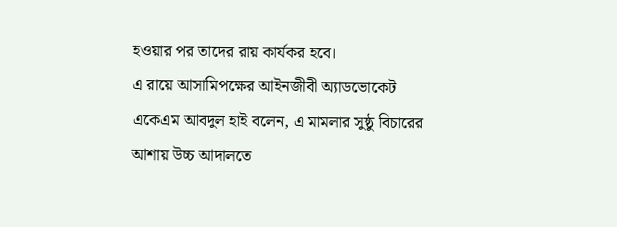হওয়ার পর তাদের রায় কার্যকর হবে।
এ রায়ে আসামিপক্ষের আইনজীবী অ্যাডভোকেট একেএম আবদুল হাই বলেন, এ মামলার সুষ্ঠু বিচারের আশায় উচ্চ আদালতে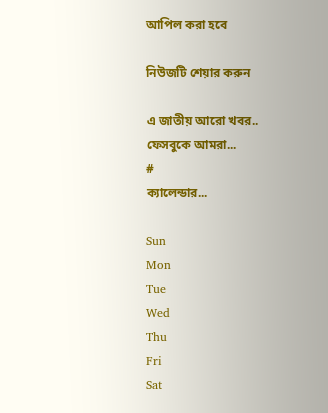আপিল করা হবে

নিউজটি শেয়ার করুন

এ জাতীয় আরো খবর..
ফেসবুকে আমরা...
#
ক্যালেন্ডার...

Sun
Mon
Tue
Wed
Thu
Fri
Sat